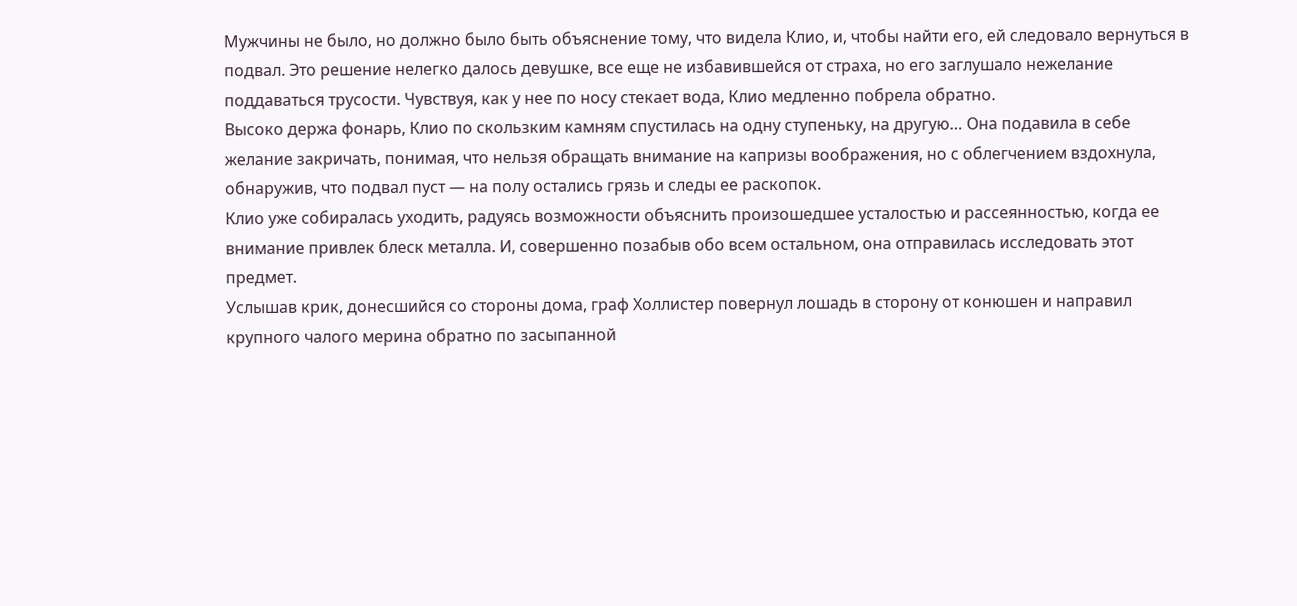Мужчины не было, но должно было быть объяснение тому, что видела Клио, и, чтобы найти его, ей следовало вернуться в подвал. Это решение нелегко далось девушке, все еще не избавившейся от страха, но его заглушало нежелание поддаваться трусости. Чувствуя, как у нее по носу стекает вода, Клио медленно побрела обратно.
Высоко держа фонарь, Клио по скользким камням спустилась на одну ступеньку, на другую… Она подавила в себе желание закричать, понимая, что нельзя обращать внимание на капризы воображения, но с облегчением вздохнула, обнаружив, что подвал пуст — на полу остались грязь и следы ее раскопок.
Клио уже собиралась уходить, радуясь возможности объяснить произошедшее усталостью и рассеянностью, когда ее внимание привлек блеск металла. И, совершенно позабыв обо всем остальном, она отправилась исследовать этот предмет.
Услышав крик, донесшийся со стороны дома, граф Холлистер повернул лошадь в сторону от конюшен и направил крупного чалого мерина обратно по засыпанной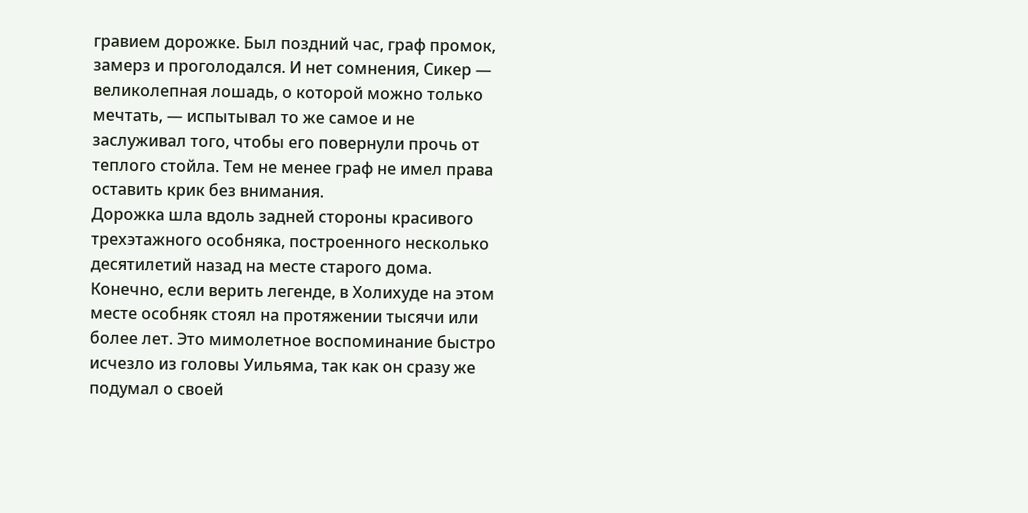гравием дорожке. Был поздний час, граф промок, замерз и проголодался. И нет сомнения, Сикер — великолепная лошадь, о которой можно только мечтать, — испытывал то же самое и не заслуживал того, чтобы его повернули прочь от теплого стойла. Тем не менее граф не имел права оставить крик без внимания.
Дорожка шла вдоль задней стороны красивого трехэтажного особняка, построенного несколько десятилетий назад на месте старого дома. Конечно, если верить легенде, в Холихуде на этом месте особняк стоял на протяжении тысячи или более лет. Это мимолетное воспоминание быстро исчезло из головы Уильяма, так как он сразу же подумал о своей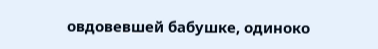овдовевшей бабушке, одиноко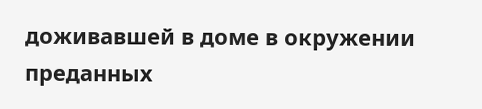доживавшей в доме в окружении преданных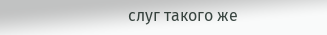слуг такого же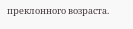преклонного возраста.